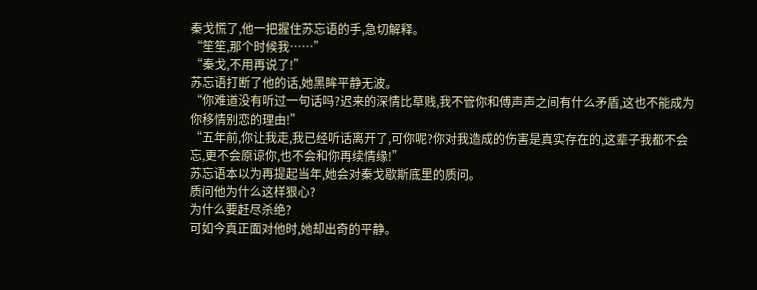秦戈慌了,他一把握住苏忘语的手,急切解释。
“笙笙,那个时候我……”
“秦戈,不用再说了!”
苏忘语打断了他的话,她黑眸平静无波。
“你难道没有听过一句话吗?迟来的深情比草贱,我不管你和傅声声之间有什么矛盾,这也不能成为你移情别恋的理由!”
“五年前,你让我走,我已经听话离开了,可你呢?你对我造成的伤害是真实存在的,这辈子我都不会忘,更不会原谅你,也不会和你再续情缘!”
苏忘语本以为再提起当年,她会对秦戈歇斯底里的质问。
质问他为什么这样狠心?
为什么要赶尽杀绝?
可如今真正面对他时,她却出奇的平静。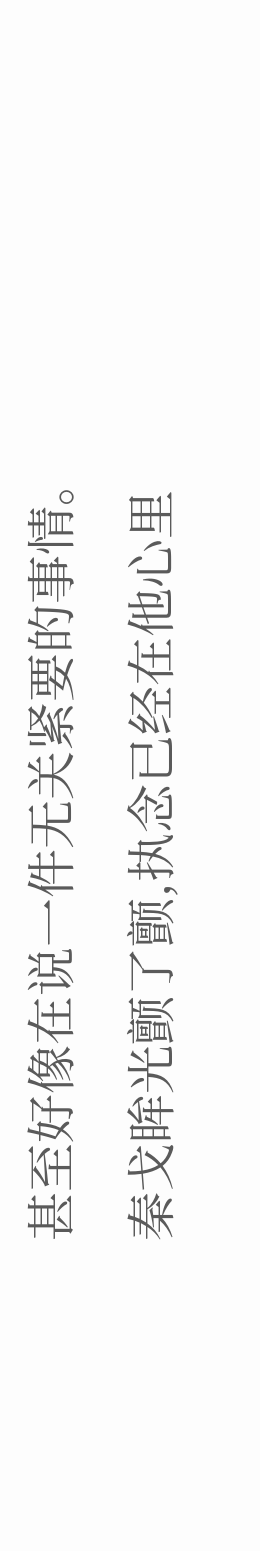甚至好像在说一件无关紧要的事情。
秦戈眸光颤了颤,执念已经在他心里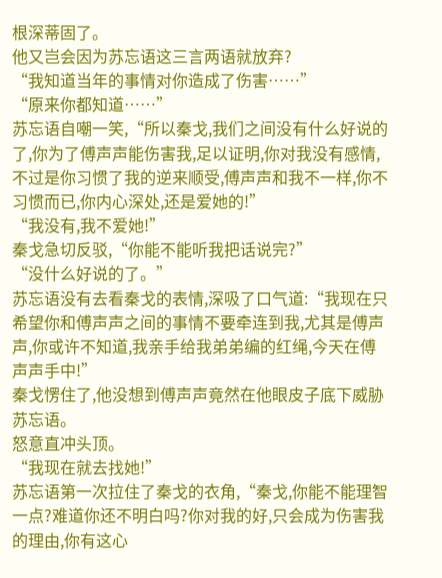根深蒂固了。
他又岂会因为苏忘语这三言两语就放弃?
“我知道当年的事情对你造成了伤害……”
“原来你都知道……”
苏忘语自嘲一笑,“所以秦戈,我们之间没有什么好说的了,你为了傅声声能伤害我,足以证明,你对我没有感情,不过是你习惯了我的逆来顺受,傅声声和我不一样,你不习惯而已,你内心深处,还是爱她的!”
“我没有,我不爱她!”
秦戈急切反驳,“你能不能听我把话说完?”
“没什么好说的了。”
苏忘语没有去看秦戈的表情,深吸了口气道:“我现在只希望你和傅声声之间的事情不要牵连到我,尤其是傅声声,你或许不知道,我亲手给我弟弟编的红绳,今天在傅声声手中!”
秦戈愣住了,他没想到傅声声竟然在他眼皮子底下威胁苏忘语。
怒意直冲头顶。
“我现在就去找她!”
苏忘语第一次拉住了秦戈的衣角,“秦戈,你能不能理智一点?难道你还不明白吗?你对我的好,只会成为伤害我的理由,你有这心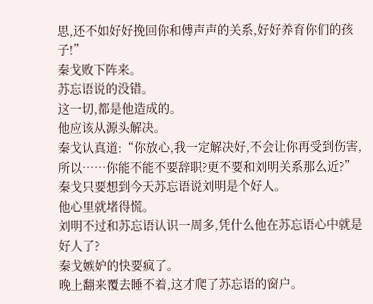思,还不如好好挽回你和傅声声的关系,好好养育你们的孩子!”
秦戈败下阵来。
苏忘语说的没错。
这一切,都是他造成的。
他应该从源头解决。
秦戈认真道:“你放心,我一定解决好,不会让你再受到伤害,所以……你能不能不要辞职?更不要和刘明关系那么近?”
秦戈只要想到今天苏忘语说刘明是个好人。
他心里就堵得慌。
刘明不过和苏忘语认识一周多,凭什么他在苏忘语心中就是好人了?
秦戈嫉妒的快要疯了。
晚上翻来覆去睡不着,这才爬了苏忘语的窗户。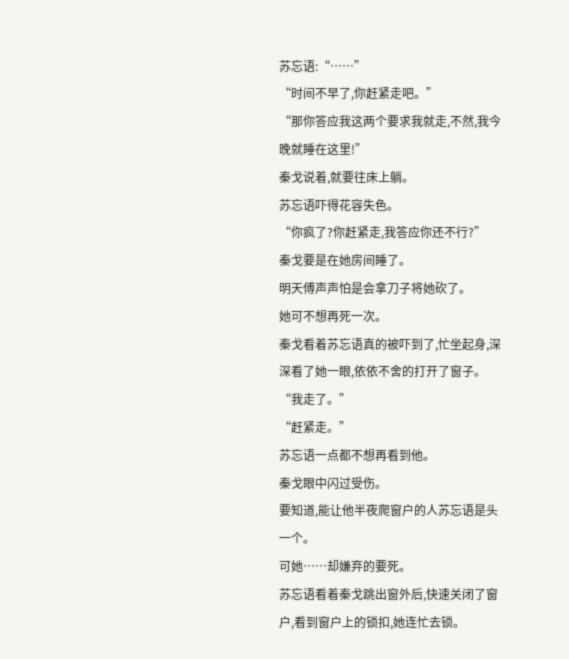苏忘语:“……”
“时间不早了,你赶紧走吧。”
“那你答应我这两个要求我就走,不然,我今晚就睡在这里!”
秦戈说着,就要往床上躺。
苏忘语吓得花容失色。
“你疯了?你赶紧走,我答应你还不行?”
秦戈要是在她房间睡了。
明天傅声声怕是会拿刀子将她砍了。
她可不想再死一次。
秦戈看着苏忘语真的被吓到了,忙坐起身,深深看了她一眼,依依不舍的打开了窗子。
“我走了。”
“赶紧走。”
苏忘语一点都不想再看到他。
秦戈眼中闪过受伤。
要知道,能让他半夜爬窗户的人苏忘语是头一个。
可她……却嫌弃的要死。
苏忘语看着秦戈跳出窗外后,快速关闭了窗户,看到窗户上的锁扣,她连忙去锁。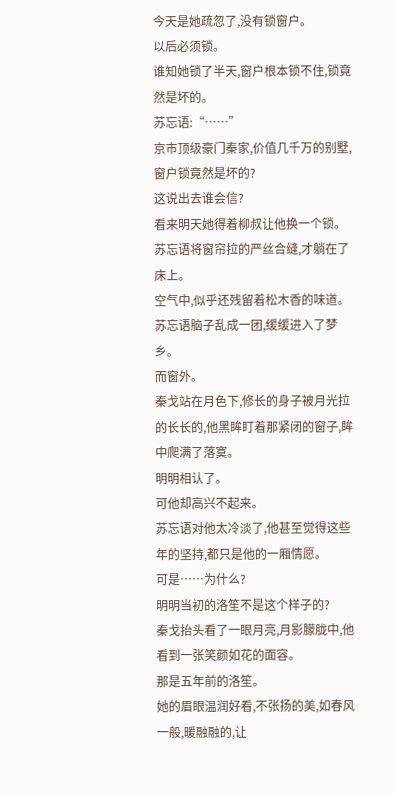今天是她疏忽了,没有锁窗户。
以后必须锁。
谁知她锁了半天,窗户根本锁不住,锁竟然是坏的。
苏忘语:“……”
京市顶级豪门秦家,价值几千万的别墅,窗户锁竟然是坏的?
这说出去谁会信?
看来明天她得着柳叔让他换一个锁。
苏忘语将窗帘拉的严丝合缝,才躺在了床上。
空气中,似乎还残留着松木香的味道。
苏忘语脑子乱成一团,缓缓进入了梦乡。
而窗外。
秦戈站在月色下,修长的身子被月光拉的长长的,他黑眸盯着那紧闭的窗子,眸中爬满了落寞。
明明相认了。
可他却高兴不起来。
苏忘语对他太冷淡了,他甚至觉得这些年的坚持,都只是他的一厢情愿。
可是……为什么?
明明当初的洛笙不是这个样子的?
秦戈抬头看了一眼月亮,月影朦胧中,他看到一张笑颜如花的面容。
那是五年前的洛笙。
她的眉眼温润好看,不张扬的美,如春风一般,暖融融的,让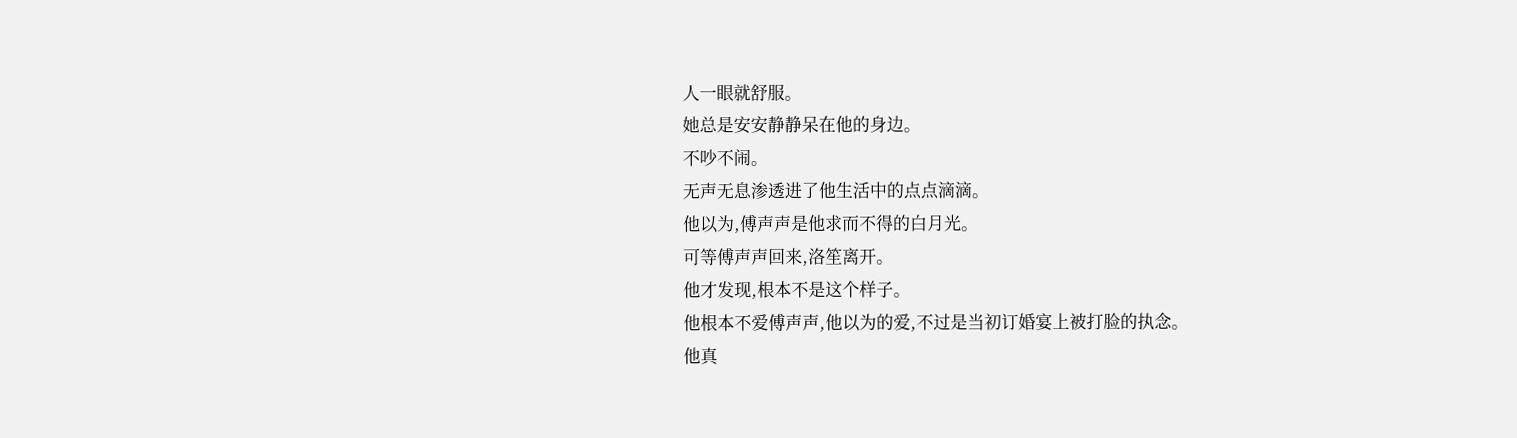人一眼就舒服。
她总是安安静静呆在他的身边。
不吵不闹。
无声无息渗透进了他生活中的点点滴滴。
他以为,傅声声是他求而不得的白月光。
可等傅声声回来,洛笙离开。
他才发现,根本不是这个样子。
他根本不爱傅声声,他以为的爱,不过是当初订婚宴上被打脸的执念。
他真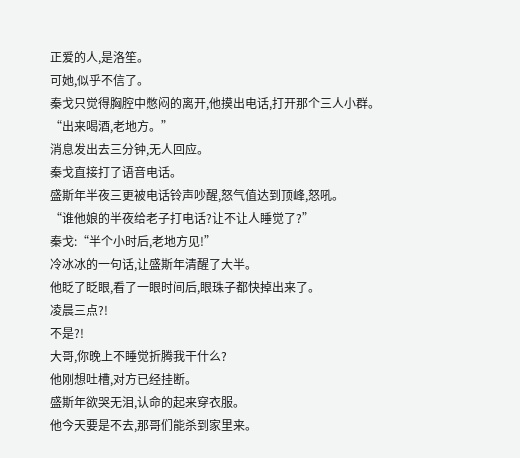正爱的人,是洛笙。
可她,似乎不信了。
秦戈只觉得胸腔中憋闷的离开,他摸出电话,打开那个三人小群。
“出来喝酒,老地方。”
消息发出去三分钟,无人回应。
秦戈直接打了语音电话。
盛斯年半夜三更被电话铃声吵醒,怒气值达到顶峰,怒吼。
“谁他娘的半夜给老子打电话?让不让人睡觉了?”
秦戈:“半个小时后,老地方见!”
冷冰冰的一句话,让盛斯年清醒了大半。
他眨了眨眼,看了一眼时间后,眼珠子都快掉出来了。
凌晨三点?!
不是?!
大哥,你晚上不睡觉折腾我干什么?
他刚想吐槽,对方已经挂断。
盛斯年欲哭无泪,认命的起来穿衣服。
他今天要是不去,那哥们能杀到家里来。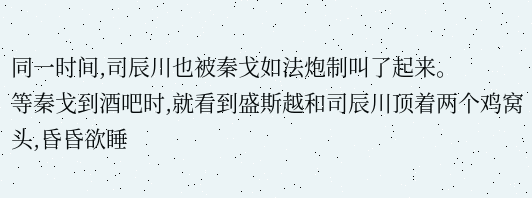同一时间,司辰川也被秦戈如法炮制叫了起来。
等秦戈到酒吧时,就看到盛斯越和司辰川顶着两个鸡窝头,昏昏欲睡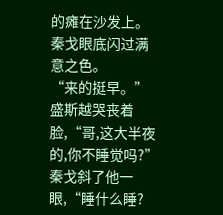的瘫在沙发上。
秦戈眼底闪过满意之色。
“来的挺早。”
盛斯越哭丧着脸,“哥,这大半夜的,你不睡觉吗?”
秦戈斜了他一眼,“睡什么睡?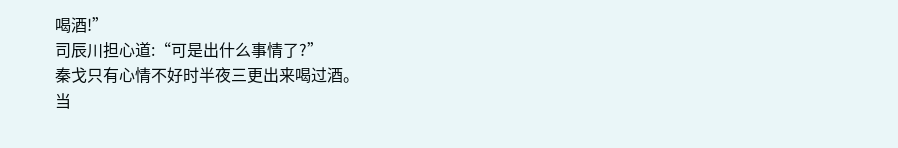喝酒!”
司辰川担心道:“可是出什么事情了?”
秦戈只有心情不好时半夜三更出来喝过酒。
当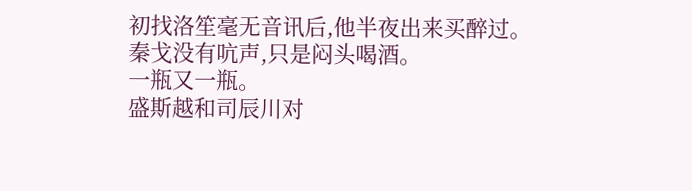初找洛笙毫无音讯后,他半夜出来买醉过。
秦戈没有吭声,只是闷头喝酒。
一瓶又一瓶。
盛斯越和司辰川对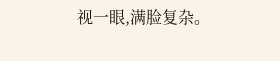视一眼,满脸复杂。